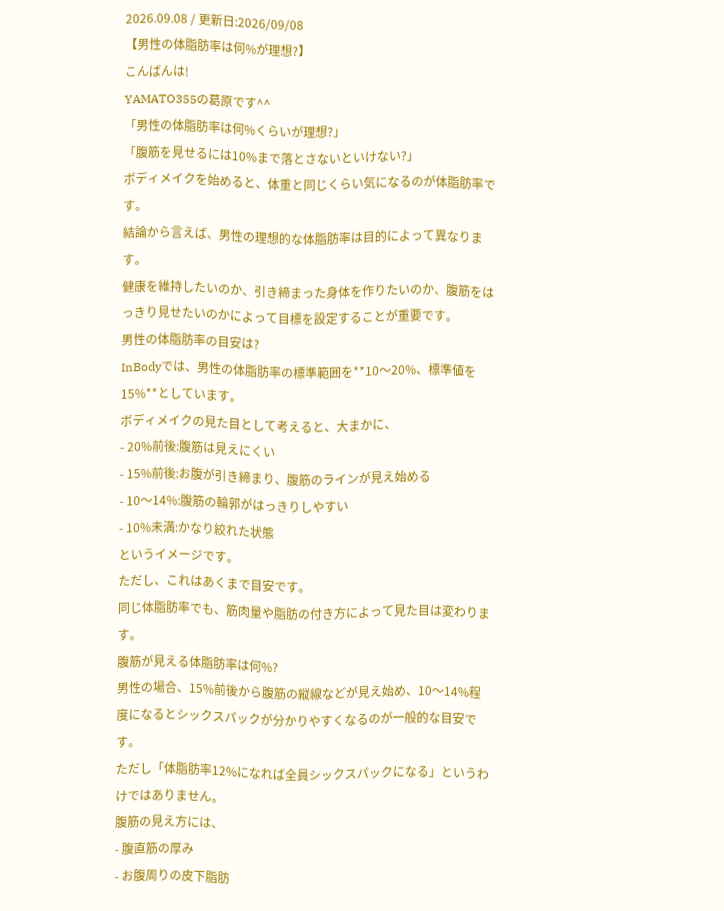2026.09.08 / 更新日:2026/09/08
【男性の体脂肪率は何%が理想?】
こんばんは!
YAMATO355の葛原です^^
「男性の体脂肪率は何%くらいが理想?」
「腹筋を見せるには10%まで落とさないといけない?」
ボディメイクを始めると、体重と同じくらい気になるのが体脂肪率です。
結論から言えば、男性の理想的な体脂肪率は目的によって異なります。
健康を維持したいのか、引き締まった身体を作りたいのか、腹筋をはっきり見せたいのかによって目標を設定することが重要です。
男性の体脂肪率の目安は?
InBodyでは、男性の体脂肪率の標準範囲を**10〜20%、標準値を15%**としています。
ボディメイクの見た目として考えると、大まかに、
- 20%前後:腹筋は見えにくい
- 15%前後:お腹が引き締まり、腹筋のラインが見え始める
- 10〜14%:腹筋の輪郭がはっきりしやすい
- 10%未満:かなり絞れた状態
というイメージです。
ただし、これはあくまで目安です。
同じ体脂肪率でも、筋肉量や脂肪の付き方によって見た目は変わります。
腹筋が見える体脂肪率は何%?
男性の場合、15%前後から腹筋の縦線などが見え始め、10〜14%程度になるとシックスパックが分かりやすくなるのが一般的な目安です。
ただし「体脂肪率12%になれば全員シックスパックになる」というわけではありません。
腹筋の見え方には、
- 腹直筋の厚み
- お腹周りの皮下脂肪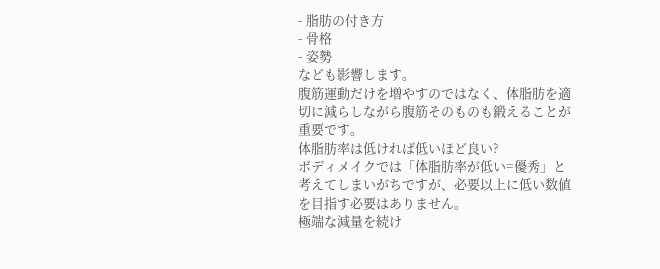- 脂肪の付き方
- 骨格
- 姿勢
なども影響します。
腹筋運動だけを増やすのではなく、体脂肪を適切に減らしながら腹筋そのものも鍛えることが重要です。
体脂肪率は低ければ低いほど良い?
ボディメイクでは「体脂肪率が低い=優秀」と考えてしまいがちですが、必要以上に低い数値を目指す必要はありません。
極端な減量を続け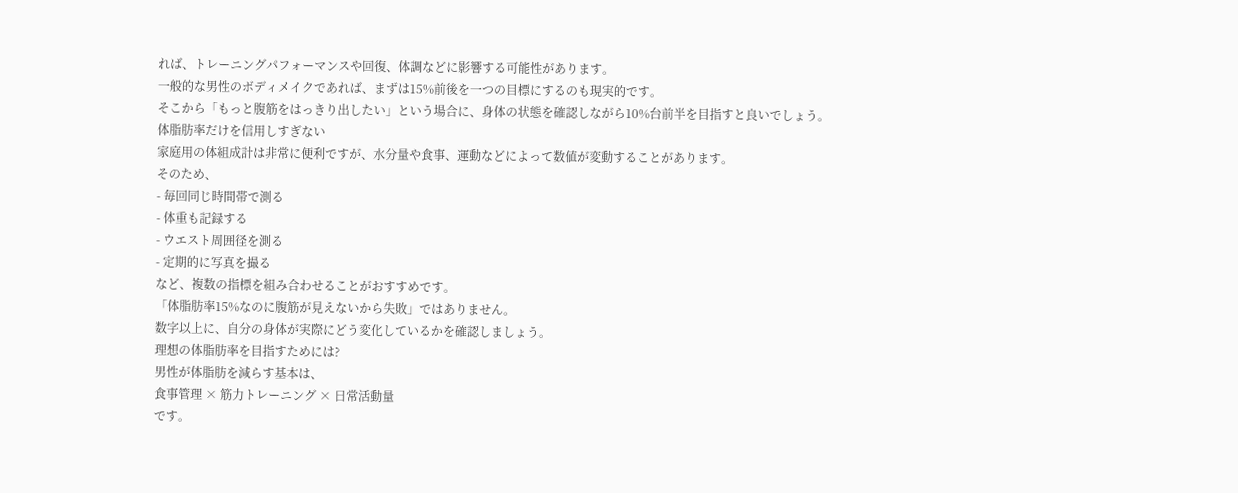れば、トレーニングパフォーマンスや回復、体調などに影響する可能性があります。
一般的な男性のボディメイクであれば、まずは15%前後を一つの目標にするのも現実的です。
そこから「もっと腹筋をはっきり出したい」という場合に、身体の状態を確認しながら10%台前半を目指すと良いでしょう。
体脂肪率だけを信用しすぎない
家庭用の体組成計は非常に便利ですが、水分量や食事、運動などによって数値が変動することがあります。
そのため、
- 毎回同じ時間帯で測る
- 体重も記録する
- ウエスト周囲径を測る
- 定期的に写真を撮る
など、複数の指標を組み合わせることがおすすめです。
「体脂肪率15%なのに腹筋が見えないから失敗」ではありません。
数字以上に、自分の身体が実際にどう変化しているかを確認しましょう。
理想の体脂肪率を目指すためには?
男性が体脂肪を減らす基本は、
食事管理 × 筋力トレーニング × 日常活動量
です。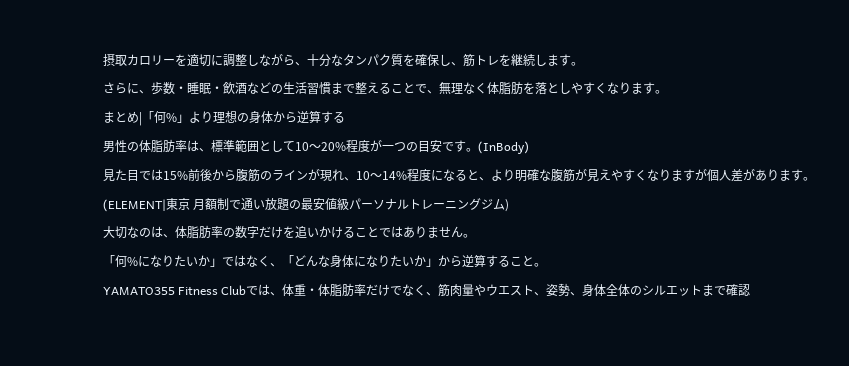摂取カロリーを適切に調整しながら、十分なタンパク質を確保し、筋トレを継続します。
さらに、歩数・睡眠・飲酒などの生活習慣まで整えることで、無理なく体脂肪を落としやすくなります。
まとめ|「何%」より理想の身体から逆算する
男性の体脂肪率は、標準範囲として10〜20%程度が一つの目安です。(InBody)
見た目では15%前後から腹筋のラインが現れ、10〜14%程度になると、より明確な腹筋が見えやすくなりますが個人差があります。(ELEMENT|東京 月額制で通い放題の最安値級パーソナルトレーニングジム)
大切なのは、体脂肪率の数字だけを追いかけることではありません。
「何%になりたいか」ではなく、「どんな身体になりたいか」から逆算すること。
YAMATO355 Fitness Clubでは、体重・体脂肪率だけでなく、筋肉量やウエスト、姿勢、身体全体のシルエットまで確認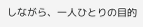しながら、一人ひとりの目的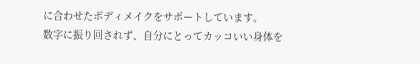に合わせたボディメイクをサポートしています。
数字に振り回されず、自分にとってカッコいい身体を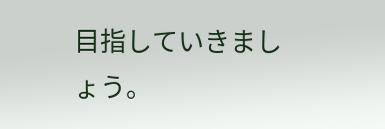目指していきましょう。